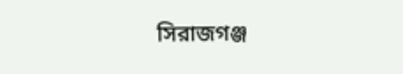সিরাজগঞ্জ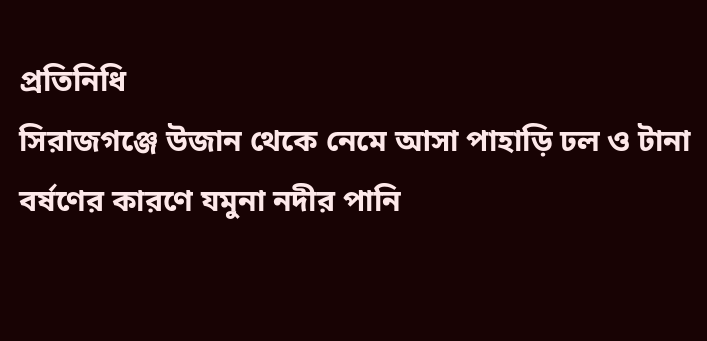প্রতিনিধি
সিরাজগঞ্জে উজান থেকে নেমে আসা পাহাড়ি ঢল ও টানা বর্ষণের কারণে যমুনা নদীর পানি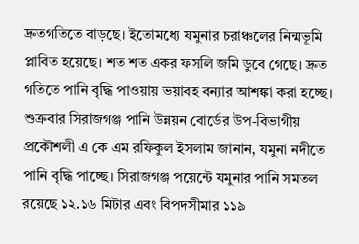দ্রুতগতিতে বাড়ছে। ইতোমধ্যে যমুনার চরাঞ্চলের নিন্মভূমি প্লাবিত হয়েছে। শত শত একর ফসলি জমি ডুবে গেছে। দ্রুত গতিতে পানি বৃদ্ধি পাওয়ায় ভয়াবহ বন্যার আশঙ্কা করা হচ্ছে।
শুক্রবার সিরাজগঞ্জ পানি উন্নয়ন বোর্ডের উপ-বিভাগীয় প্রকৌশলী এ কে এম রফিকুল ইসলাম জানান, যমুনা নদীতে পানি বৃদ্ধি পাচ্ছে। সিরাজগঞ্জ পয়েন্টে যমুনার পানি সমতল রয়েছে ১২.১৬ মিটার এবং বিপদসীমার ১১৯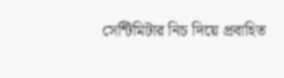সেন্টিমিটার নিচ দিয়ে প্রবাহিত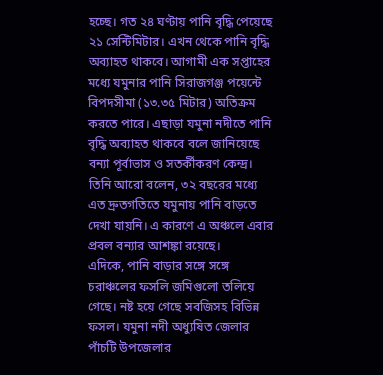হচ্ছে। গত ২৪ ঘণ্টায় পানি বৃদ্ধি পেয়েছে ২১ সেন্টিমিটার। এখন থেকে পানি বৃদ্ধি অব্যাহত থাকবে। আগামী এক সপ্তাহের মধ্যে যমুনার পানি সিরাজগঞ্জ পয়েন্টে বিপদসীমা (১৩.৩৫ মিটার) অতিক্রম করতে পারে। এছাড়া যমুনা নদীতে পানি বৃদ্ধি অব্যাহত থাকবে বলে জানিয়েছে বন্যা পূর্বাভাস ও সতর্কীকরণ কেন্দ্র।
তিনি আরো বলেন, ৩২ বছরের মধ্যে এত দ্রুতগতিতে যমুনায় পানি বাড়তে দেখা যায়নি। এ কারণে এ অঞ্চলে এবার প্রবল বন্যার আশঙ্কা রয়েছে।
এদিকে, পানি বাড়ার সঙ্গে সঙ্গে চরাঞ্চলের ফসলি জমিগুলো তলিয়ে গেছে। নষ্ট হয়ে গেছে সবজিসহ বিভিন্ন ফসল। যমুনা নদী অধ্যুষিত জেলার পাঁচটি উপজেলার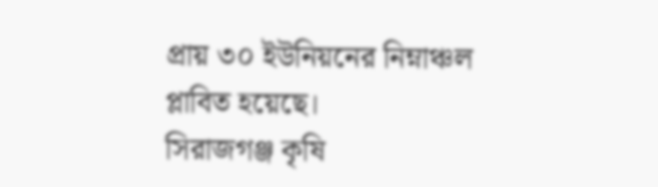প্রায় ৩০ ইউনিয়নের নিম্নাঞ্চল প্লাবিত হয়েছে।
সিরাজগঞ্জ কৃষি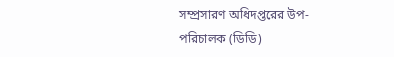সম্প্রসারণ অধিদপ্তরের উপ-পরিচালক (ডিডি)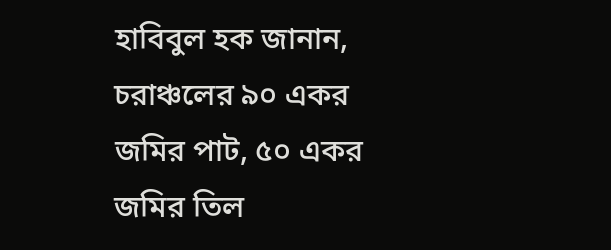হাবিবুল হক জানান, চরাঞ্চলের ৯০ একর জমির পাট, ৫০ একর জমির তিল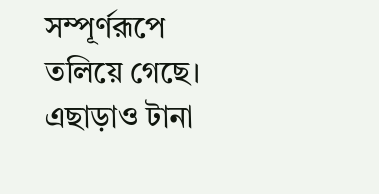সম্পূর্ণরূপে তলিয়ে গেছে। এছাড়াও টানা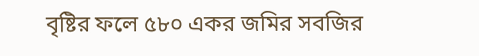বৃষ্টির ফলে ৫৮০ একর জমির সবজির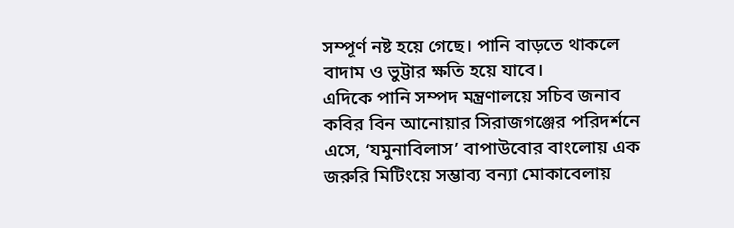সম্পূর্ণ নষ্ট হয়ে গেছে। পানি বাড়তে থাকলে বাদাম ও ভুট্টার ক্ষতি হয়ে যাবে।
এদিকে পানি সম্পদ মন্ত্রণালয়ে সচিব জনাব কবির বিন আনোয়ার সিরাজগঞ্জের পরিদর্শনে এসে, ‘যমুনাবিলাস’ বাপাউবোর বাংলোয় এক জরুরি মিটিংয়ে সম্ভাব্য বন্যা মোকাবেলায়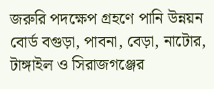জরুরি পদক্ষেপ গ্রহণে পানি উন্নয়ন বোর্ড বগুড়া, পাবনা, বেড়া, নাটোর, টাঙ্গাইল ও সিরাজগঞ্জের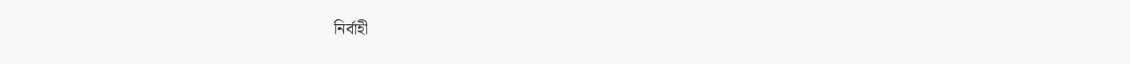নির্বাহী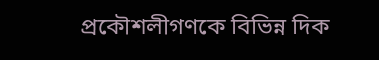প্রকৌশলীগণকে বিভিন্ন দিক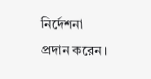নির্দেশনা প্রদান করেন।